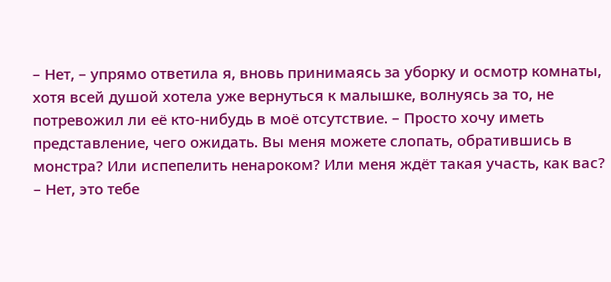– Нет, – упрямо ответила я, вновь принимаясь за уборку и осмотр комнаты, хотя всей душой хотела уже вернуться к малышке, волнуясь за то, не потревожил ли её кто-нибудь в моё отсутствие. – Просто хочу иметь представление, чего ожидать. Вы меня можете слопать, обратившись в монстра? Или испепелить ненароком? Или меня ждёт такая участь, как вас?
– Нет, это тебе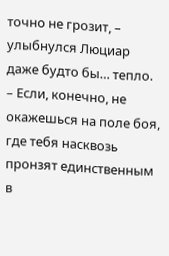точно не грозит, – улыбнулся Люциар даже будто бы… тепло. – Если, конечно, не окажешься на поле боя, где тебя насквозь пронзят единственным в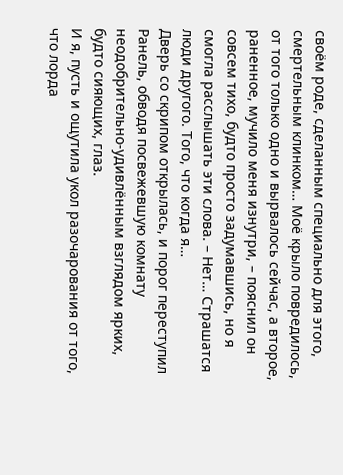своём роде, сделанным специально для этого, смертельным клинком… Моё крыло повредилось, от того только одно и вырвалось сейчас, а второе, раненное, мучило меня изнутри, – пояснил он совсем тихо, будто просто задумавшись, но я смогла расслышать эти слова. – Нет… Страшатся люди другого. Того, что когда я…
Дверь со скрипом открылась, и порог переступил Ранель, обводя посвежевшую комнату неодобрительно-удивлённым взглядом ярких, будто сияющих, глаз.
И я, пусть и ощутила укол разочарования от того, что лорда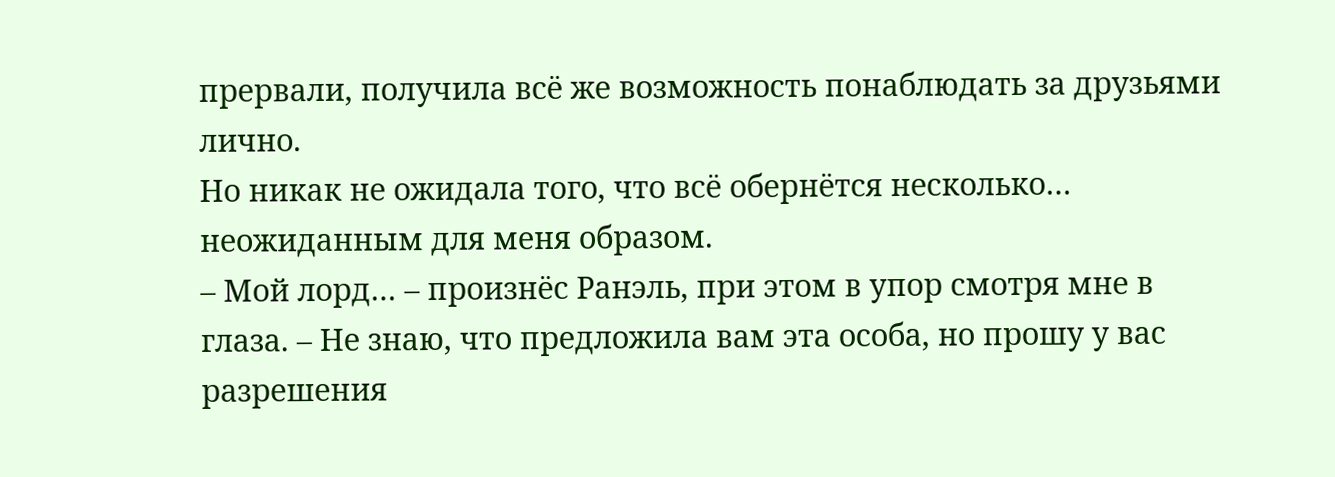прервали, получила всё же возможность понаблюдать за друзьями лично.
Но никак не ожидала того, что всё обернётся несколько… неожиданным для меня образом.
– Мой лорд… – произнёс Ранэль, при этом в упор смотря мне в глаза. – Не знаю, что предложила вам эта особа, но прошу у вас разрешения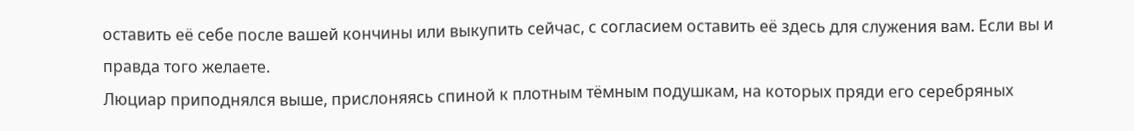оставить её себе после вашей кончины или выкупить сейчас, с согласием оставить её здесь для служения вам. Если вы и правда того желаете.
Люциар приподнялся выше, прислоняясь спиной к плотным тёмным подушкам, на которых пряди его серебряных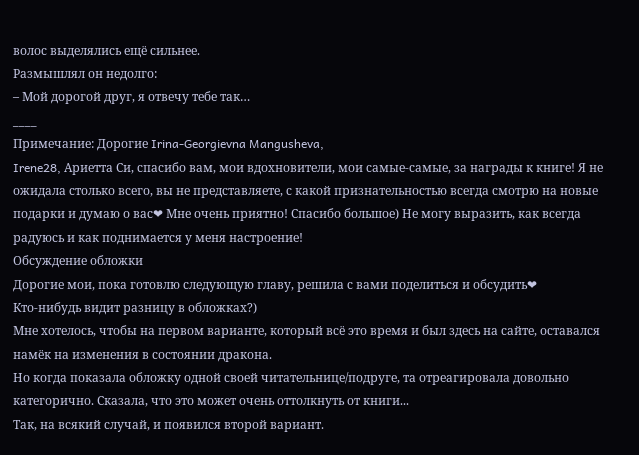волос выделялись ещё сильнее.
Размышлял он недолго:
– Мой дорогой друг, я отвечу тебе так…
____
Примечание: Дорогие Irina-Georgievna Mangusheva,
Irene28, Ариетта Си, спасибо вам, мои вдохновители, мои самые-самые, за награды к книге! Я не ожидала столько всего, вы не представляете, с какой признательностью всегда смотрю на новые подарки и думаю о вас❤ Мне очень приятно! Спасибо большое) Не могу выразить, как всегда радуюсь и как поднимается у меня настроение!
Обсуждение обложки
Дорогие мои, пока готовлю следующую главу, решила с вами поделиться и обсудить❤
Кто-нибудь видит разницу в обложках?)
Мне хотелось, чтобы на первом варианте, который всё это время и был здесь на сайте, оставался намёк на изменения в состоянии дракона.
Но когда показала обложку одной своей читательнице/подруге, та отреагировала довольно категорично. Сказала, что это может очень оттолкнуть от книги...
Так, на всякий случай, и появился второй вариант.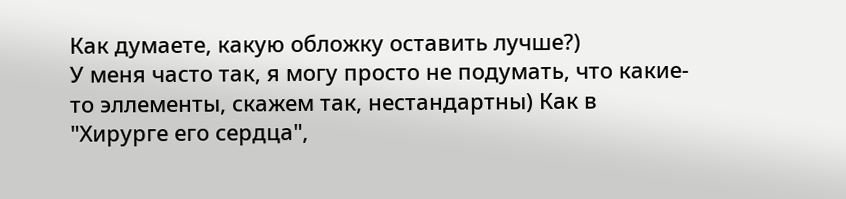Как думаете, какую обложку оставить лучше?)
У меня часто так, я могу просто не подумать, что какие-то эллементы, скажем так, нестандартны) Как в "Хирурге его сердца",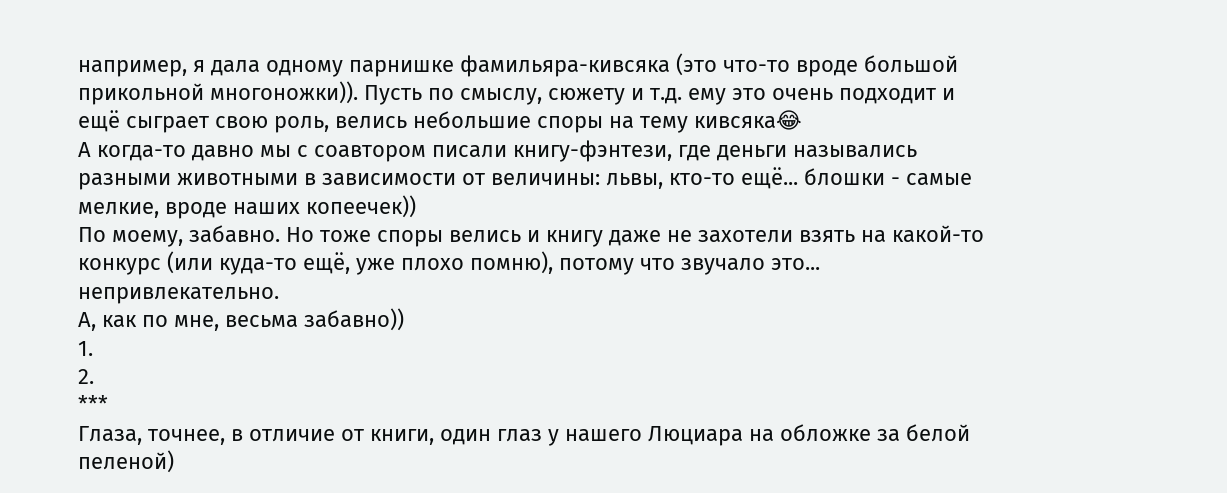например, я дала одному парнишке фамильяра-кивсяка (это что-то вроде большой прикольной многоножки)). Пусть по смыслу, сюжету и т.д. ему это очень подходит и ещё сыграет свою роль, велись небольшие споры на тему кивсяка😂
А когда-то давно мы с соавтором писали книгу-фэнтези, где деньги назывались разными животными в зависимости от величины: львы, кто-то ещё... блошки - самые мелкие, вроде наших копеечек))
По моему, забавно. Но тоже споры велись и книгу даже не захотели взять на какой-то конкурс (или куда-то ещё, уже плохо помню), потому что звучало это... непривлекательно.
А, как по мне, весьма забавно))
1.
2.
***
Глаза, точнее, в отличие от книги, один глаз у нашего Люциара на обложке за белой пеленой)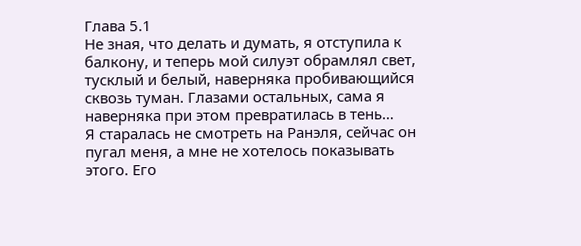Глава 5.1
Не зная, что делать и думать, я отступила к балкону, и теперь мой силуэт обрамлял свет, тусклый и белый, наверняка пробивающийся сквозь туман. Глазами остальных, сама я наверняка при этом превратилась в тень…
Я старалась не смотреть на Ранэля, сейчас он пугал меня, а мне не хотелось показывать этого. Его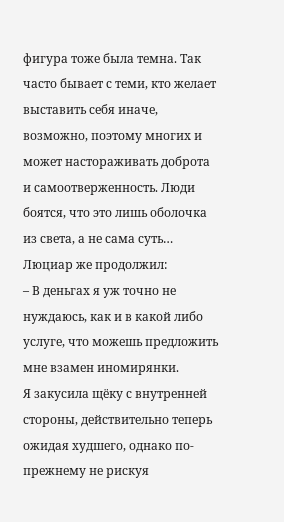фигура тоже была темна. Так часто бывает с теми, кто желает выставить себя иначе, возможно, поэтому многих и может настораживать доброта и самоотверженность. Люди боятся, что это лишь оболочка из света, а не сама суть…
Люциар же продолжил:
– В деньгах я уж точно не нуждаюсь, как и в какой либо услуге, что можешь предложить мне взамен иномирянки.
Я закусила щёку с внутренней стороны, действительно теперь ожидая худшего, однако по-прежнему не рискуя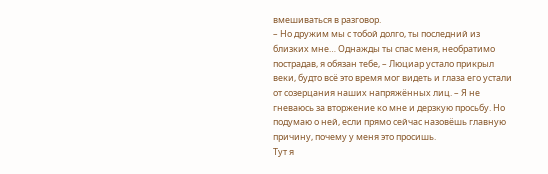вмешиваться в разговор.
– Но дружим мы с тобой долго, ты последний из близких мне… Однажды ты спас меня, необратимо пострадав, я обязан тебе, – Люциар устало прикрыл веки, будто всё это время мог видеть и глаза его устали от созерцания наших напряжённых лиц. – Я не гневаюсь за вторжение ко мне и дерзкую просьбу. Но подумаю о ней, если прямо сейчас назовёшь главную причину, почему у меня это просишь.
Тут я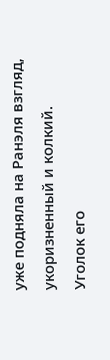уже подняла на Ранэля взгляд, укоризненный и колкий.
Уголок его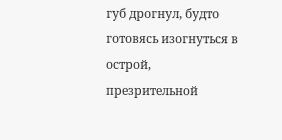губ дрогнул, будто готовясь изогнуться в острой, презрительной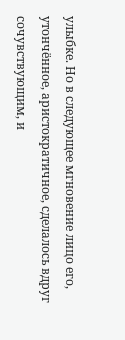улыбке. Но в следующее мгновение лицо его, утончённое, аристократичное, сделалось вдруг сочувствующим, и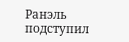Ранэль подступил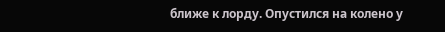ближе к лорду. Опустился на колено у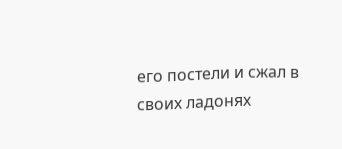его постели и сжал в своих ладонях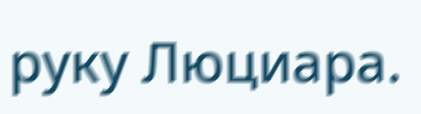руку Люциара.